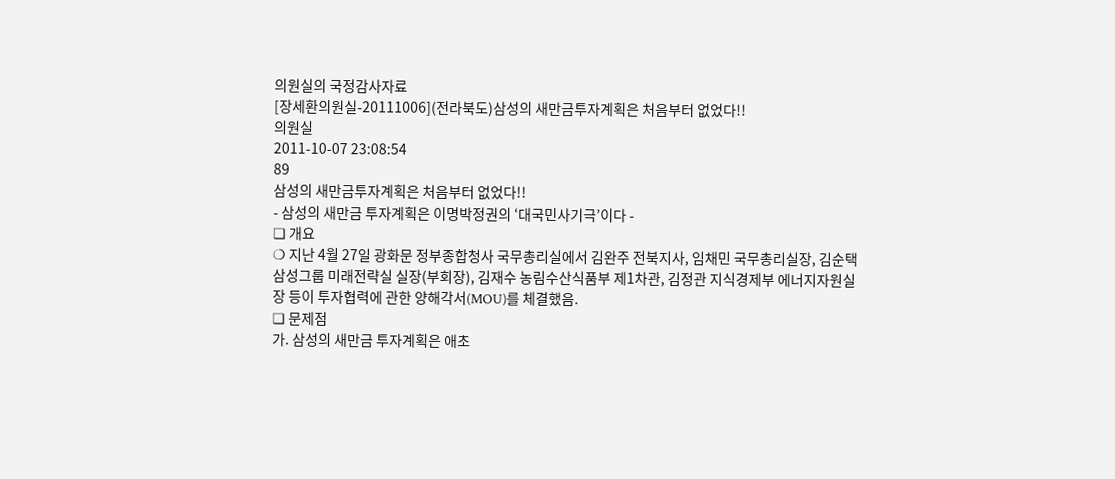의원실의 국정감사자료
[장세환의원실-20111006](전라북도)삼성의 새만금투자계획은 처음부터 없었다!!
의원실
2011-10-07 23:08:54
89
삼성의 새만금투자계획은 처음부터 없었다!!
- 삼성의 새만금 투자계획은 이명박정권의 ‘대국민사기극’이다 -
❏ 개요
❍ 지난 4월 27일 광화문 정부종합청사 국무총리실에서 김완주 전북지사, 임채민 국무총리실장, 김순택 삼성그룹 미래전략실 실장(부회장), 김재수 농림수산식품부 제1차관, 김정관 지식경제부 에너지자원실장 등이 투자협력에 관한 양해각서(MOU)를 체결했음.
❏ 문제점
가. 삼성의 새만금 투자계획은 애초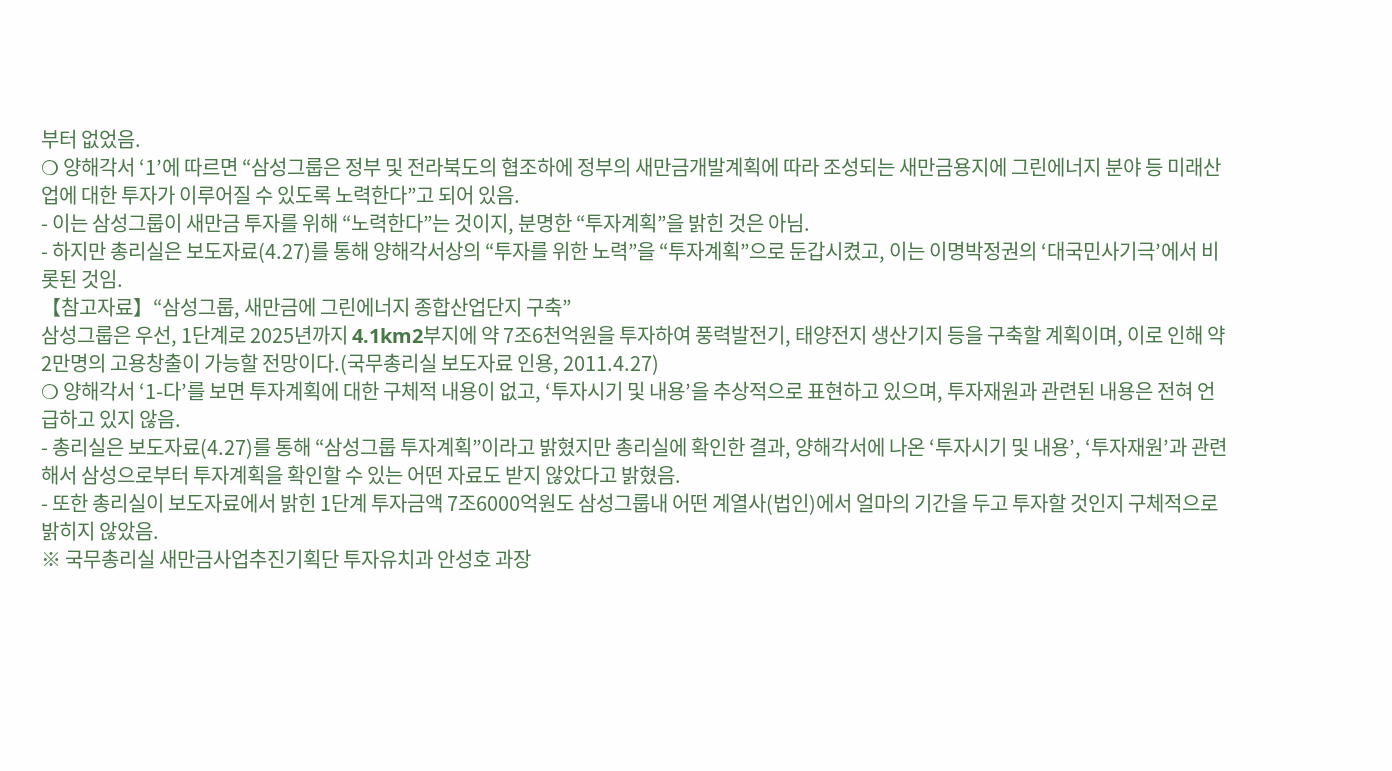부터 없었음.
❍ 양해각서 ‘1’에 따르면 “삼성그룹은 정부 및 전라북도의 협조하에 정부의 새만금개발계획에 따라 조성되는 새만금용지에 그린에너지 분야 등 미래산업에 대한 투자가 이루어질 수 있도록 노력한다”고 되어 있음.
- 이는 삼성그룹이 새만금 투자를 위해 “노력한다”는 것이지, 분명한 “투자계획”을 밝힌 것은 아님.
- 하지만 총리실은 보도자료(4.27)를 통해 양해각서상의 “투자를 위한 노력”을 “투자계획”으로 둔갑시켰고, 이는 이명박정권의 ‘대국민사기극’에서 비롯된 것임.
【참고자료】“삼성그룹, 새만금에 그린에너지 종합산업단지 구축”
삼성그룹은 우선, 1단계로 2025년까지 4.1km2부지에 약 7조6천억원을 투자하여 풍력발전기, 태양전지 생산기지 등을 구축할 계획이며, 이로 인해 약 2만명의 고용창출이 가능할 전망이다.(국무총리실 보도자료 인용, 2011.4.27)
❍ 양해각서 ‘1-다’를 보면 투자계획에 대한 구체적 내용이 없고, ‘투자시기 및 내용’을 추상적으로 표현하고 있으며, 투자재원과 관련된 내용은 전혀 언급하고 있지 않음.
- 총리실은 보도자료(4.27)를 통해 “삼성그룹 투자계획”이라고 밝혔지만 총리실에 확인한 결과, 양해각서에 나온 ‘투자시기 및 내용’, ‘투자재원’과 관련해서 삼성으로부터 투자계획을 확인할 수 있는 어떤 자료도 받지 않았다고 밝혔음.
- 또한 총리실이 보도자료에서 밝힌 1단계 투자금액 7조6000억원도 삼성그룹내 어떤 계열사(법인)에서 얼마의 기간을 두고 투자할 것인지 구체적으로 밝히지 않았음.
※ 국무총리실 새만금사업추진기획단 투자유치과 안성호 과장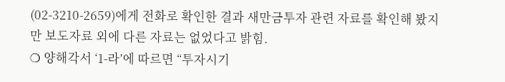(02-3210-2659)에게 전화로 확인한 결과 새만금투자 관련 자료를 확인해 봤지만 보도자료 외에 다른 자료는 없었다고 밝힘.
❍ 양해각서 ‘1-라’에 따르면 “투자시기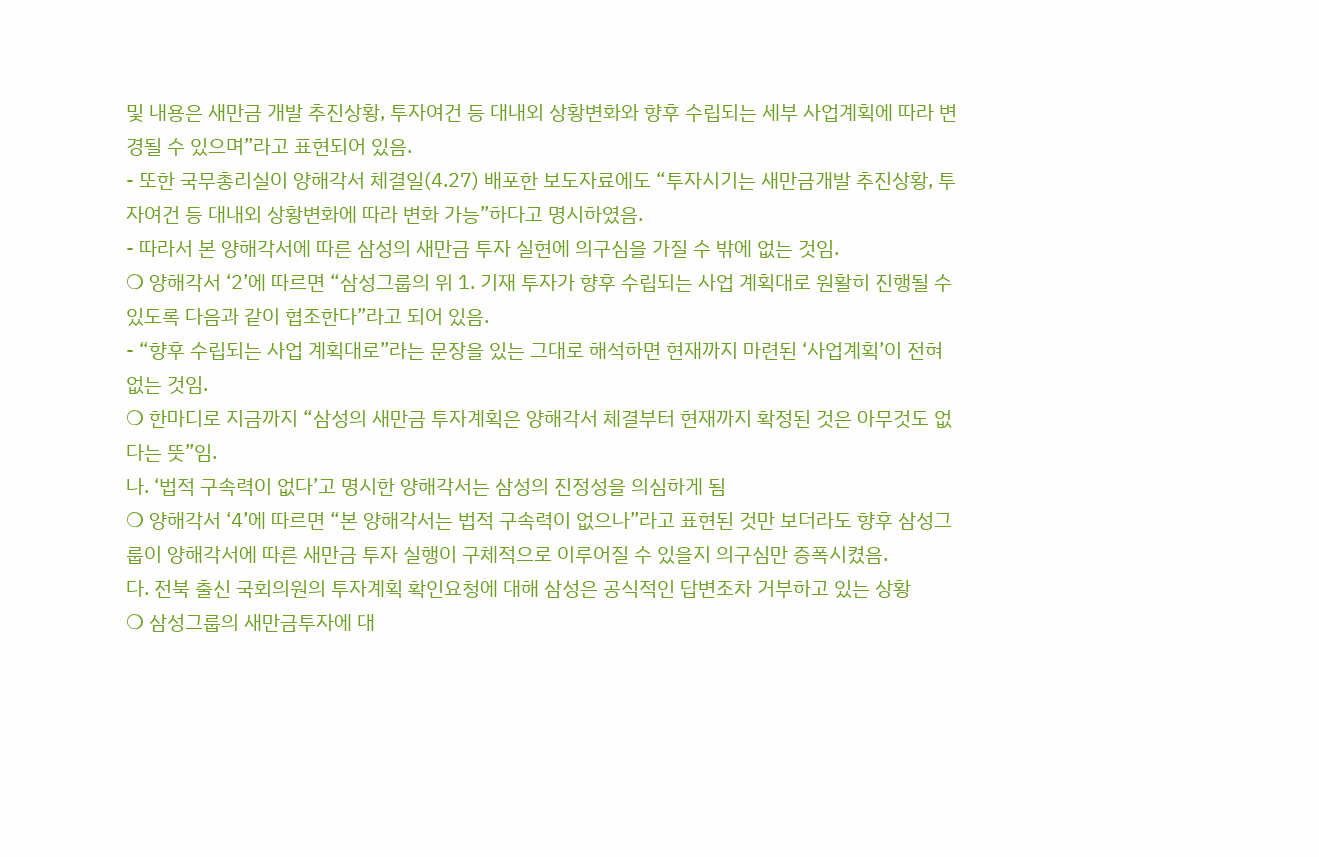및 내용은 새만금 개발 추진상황, 투자여건 등 대내외 상황변화와 향후 수립되는 세부 사업계획에 따라 변경될 수 있으며”라고 표현되어 있음.
- 또한 국무총리실이 양해각서 체결일(4.27) 배포한 보도자료에도 “투자시기는 새만금개발 추진상황, 투자여건 등 대내외 상황변화에 따라 변화 가능”하다고 명시하였음.
- 따라서 본 양해각서에 따른 삼성의 새만금 투자 실현에 의구심을 가질 수 밖에 없는 것임.
❍ 양해각서 ‘2’에 따르면 “삼성그룹의 위 1. 기재 투자가 향후 수립되는 사업 계획대로 원활히 진행될 수 있도록 다음과 같이 협조한다”라고 되어 있음.
- “향후 수립되는 사업 계획대로”라는 문장을 있는 그대로 해석하면 현재까지 마련된 ‘사업계획’이 전혀 없는 것임.
❍ 한마디로 지금까지 “삼성의 새만금 투자계획은 양해각서 체결부터 현재까지 확정된 것은 아무것도 없다는 뜻”임.
나. ‘법적 구속력이 없다’고 명시한 양해각서는 삼성의 진정성을 의심하게 됨
❍ 양해각서 ‘4’에 따르면 “본 양해각서는 법적 구속력이 없으나”라고 표현된 것만 보더라도 향후 삼성그룹이 양해각서에 따른 새만금 투자 실행이 구체적으로 이루어질 수 있을지 의구심만 증폭시켰음.
다. 전북 출신 국회의원의 투자계획 확인요청에 대해 삼성은 공식적인 답변조차 거부하고 있는 상황
❍ 삼성그룹의 새만금투자에 대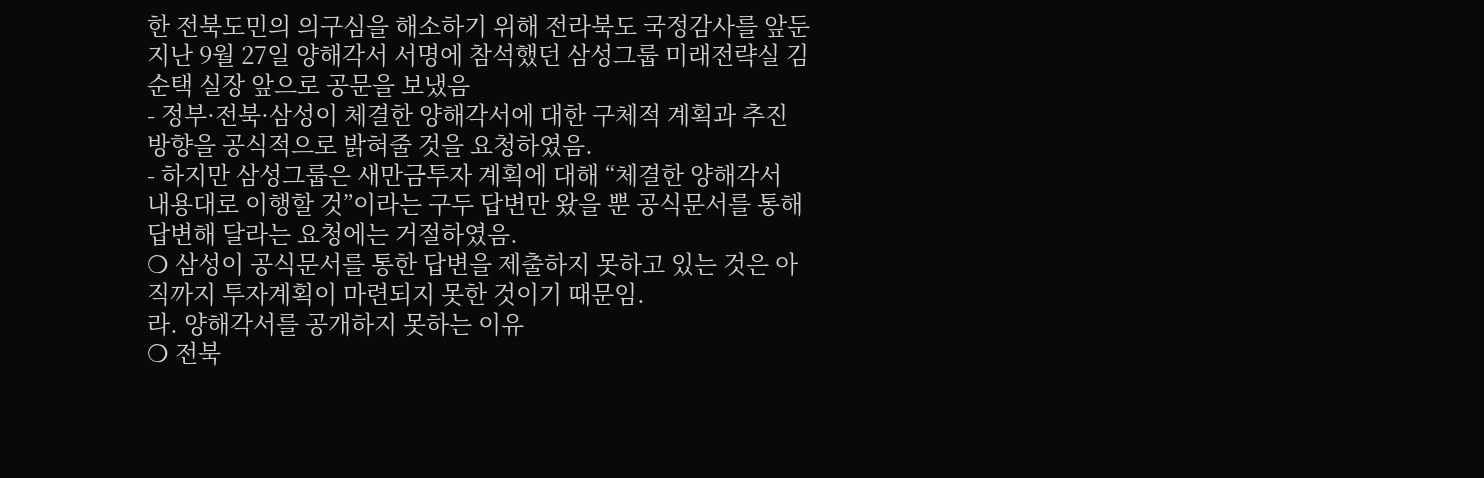한 전북도민의 의구심을 해소하기 위해 전라북도 국정감사를 앞둔 지난 9월 27일 양해각서 서명에 참석했던 삼성그룹 미래전략실 김순택 실장 앞으로 공문을 보냈음
- 정부·전북·삼성이 체결한 양해각서에 대한 구체적 계획과 추진방향을 공식적으로 밝혀줄 것을 요청하였음.
- 하지만 삼성그룹은 새만금투자 계획에 대해 “체결한 양해각서 내용대로 이행할 것”이라는 구두 답변만 왔을 뿐 공식문서를 통해 답변해 달라는 요청에는 거절하였음.
❍ 삼성이 공식문서를 통한 답변을 제출하지 못하고 있는 것은 아직까지 투자계획이 마련되지 못한 것이기 때문임.
라. 양해각서를 공개하지 못하는 이유
❍ 전북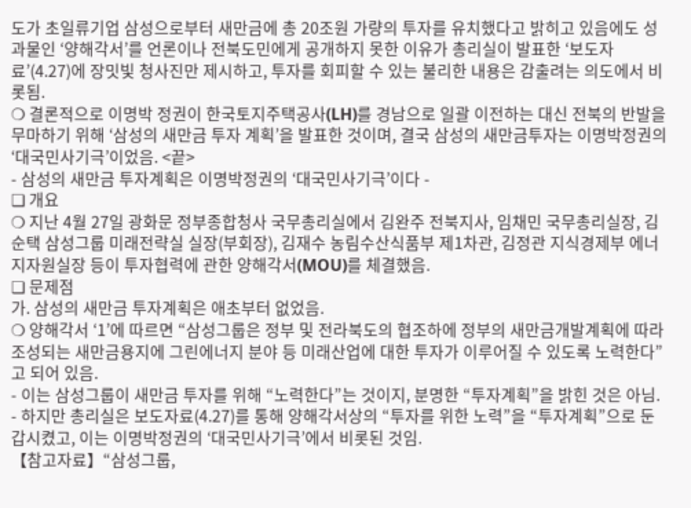도가 초일류기업 삼성으로부터 새만금에 총 20조원 가량의 투자를 유치했다고 밝히고 있음에도 성과물인 ‘양해각서’를 언론이나 전북도민에게 공개하지 못한 이유가 총리실이 발표한 ‘보도자료’(4.27)에 장밋빛 청사진만 제시하고, 투자를 회피할 수 있는 불리한 내용은 감출려는 의도에서 비롯됨.
❍ 결론적으로 이명박 정권이 한국토지주택공사(LH)를 경남으로 일괄 이전하는 대신 전북의 반발을 무마하기 위해 ‘삼성의 새만금 투자 계획’을 발표한 것이며, 결국 삼성의 새만금투자는 이명박정권의 ‘대국민사기극’이었음. <끝>
- 삼성의 새만금 투자계획은 이명박정권의 ‘대국민사기극’이다 -
❏ 개요
❍ 지난 4월 27일 광화문 정부종합청사 국무총리실에서 김완주 전북지사, 임채민 국무총리실장, 김순택 삼성그룹 미래전략실 실장(부회장), 김재수 농림수산식품부 제1차관, 김정관 지식경제부 에너지자원실장 등이 투자협력에 관한 양해각서(MOU)를 체결했음.
❏ 문제점
가. 삼성의 새만금 투자계획은 애초부터 없었음.
❍ 양해각서 ‘1’에 따르면 “삼성그룹은 정부 및 전라북도의 협조하에 정부의 새만금개발계획에 따라 조성되는 새만금용지에 그린에너지 분야 등 미래산업에 대한 투자가 이루어질 수 있도록 노력한다”고 되어 있음.
- 이는 삼성그룹이 새만금 투자를 위해 “노력한다”는 것이지, 분명한 “투자계획”을 밝힌 것은 아님.
- 하지만 총리실은 보도자료(4.27)를 통해 양해각서상의 “투자를 위한 노력”을 “투자계획”으로 둔갑시켰고, 이는 이명박정권의 ‘대국민사기극’에서 비롯된 것임.
【참고자료】“삼성그룹,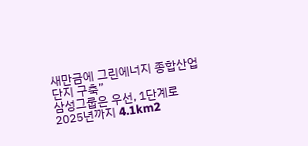새만금에 그린에너지 종합산업단지 구축”
삼성그룹은 우선, 1단계로 2025년까지 4.1km2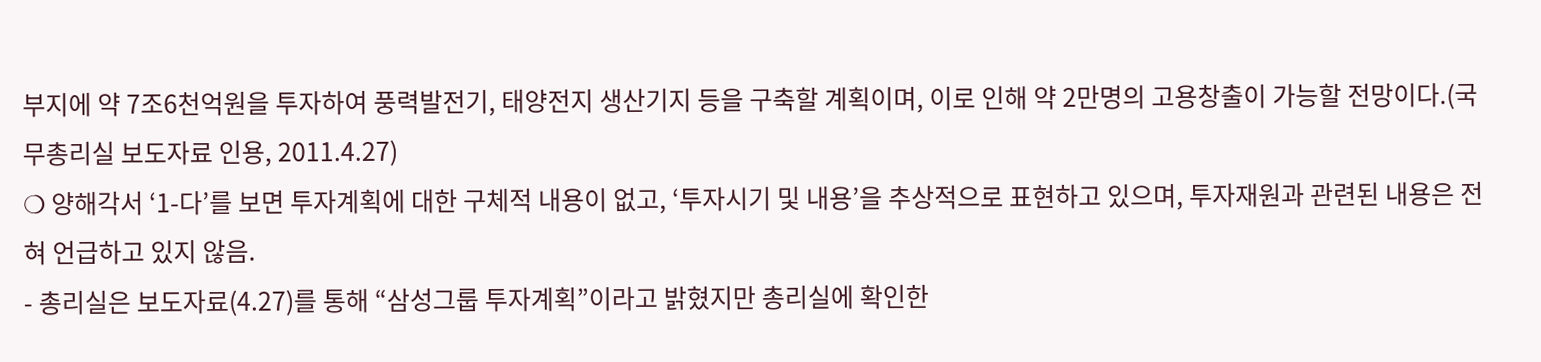부지에 약 7조6천억원을 투자하여 풍력발전기, 태양전지 생산기지 등을 구축할 계획이며, 이로 인해 약 2만명의 고용창출이 가능할 전망이다.(국무총리실 보도자료 인용, 2011.4.27)
❍ 양해각서 ‘1-다’를 보면 투자계획에 대한 구체적 내용이 없고, ‘투자시기 및 내용’을 추상적으로 표현하고 있으며, 투자재원과 관련된 내용은 전혀 언급하고 있지 않음.
- 총리실은 보도자료(4.27)를 통해 “삼성그룹 투자계획”이라고 밝혔지만 총리실에 확인한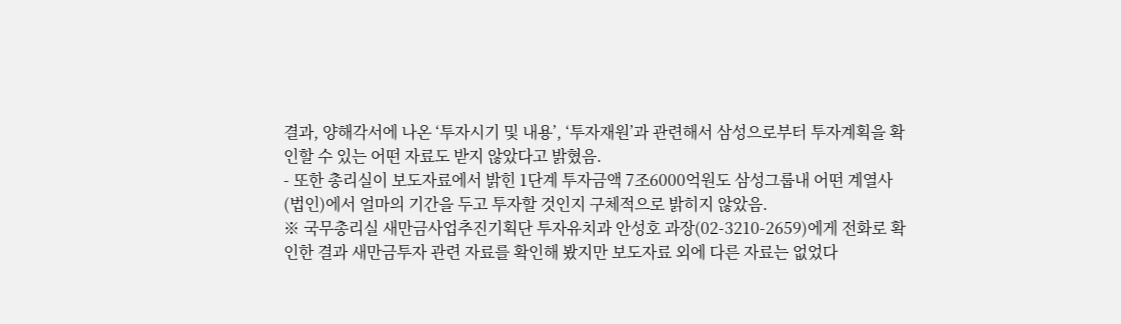결과, 양해각서에 나온 ‘투자시기 및 내용’, ‘투자재원’과 관련해서 삼성으로부터 투자계획을 확인할 수 있는 어떤 자료도 받지 않았다고 밝혔음.
- 또한 총리실이 보도자료에서 밝힌 1단계 투자금액 7조6000억원도 삼성그룹내 어떤 계열사(법인)에서 얼마의 기간을 두고 투자할 것인지 구체적으로 밝히지 않았음.
※ 국무총리실 새만금사업추진기획단 투자유치과 안성호 과장(02-3210-2659)에게 전화로 확인한 결과 새만금투자 관련 자료를 확인해 봤지만 보도자료 외에 다른 자료는 없었다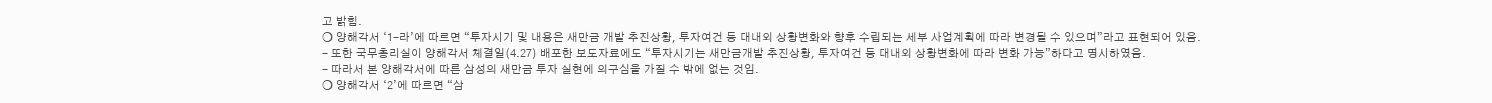고 밝힘.
❍ 양해각서 ‘1-라’에 따르면 “투자시기 및 내용은 새만금 개발 추진상황, 투자여건 등 대내외 상황변화와 향후 수립되는 세부 사업계획에 따라 변경될 수 있으며”라고 표현되어 있음.
- 또한 국무총리실이 양해각서 체결일(4.27) 배포한 보도자료에도 “투자시기는 새만금개발 추진상황, 투자여건 등 대내외 상황변화에 따라 변화 가능”하다고 명시하였음.
- 따라서 본 양해각서에 따른 삼성의 새만금 투자 실현에 의구심을 가질 수 밖에 없는 것임.
❍ 양해각서 ‘2’에 따르면 “삼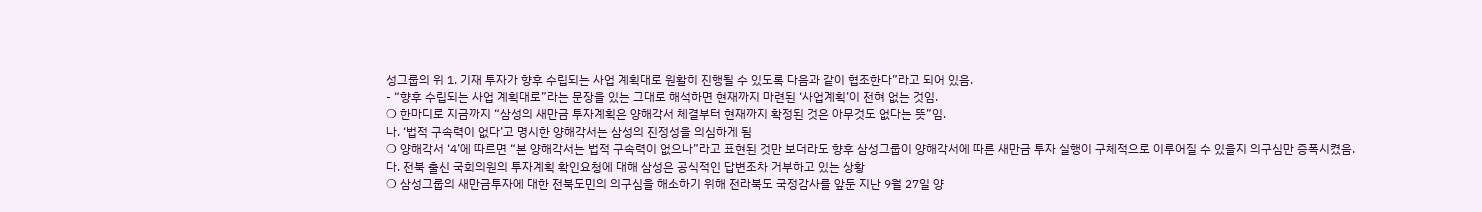성그룹의 위 1. 기재 투자가 향후 수립되는 사업 계획대로 원활히 진행될 수 있도록 다음과 같이 협조한다”라고 되어 있음.
- “향후 수립되는 사업 계획대로”라는 문장을 있는 그대로 해석하면 현재까지 마련된 ‘사업계획’이 전혀 없는 것임.
❍ 한마디로 지금까지 “삼성의 새만금 투자계획은 양해각서 체결부터 현재까지 확정된 것은 아무것도 없다는 뜻”임.
나. ‘법적 구속력이 없다’고 명시한 양해각서는 삼성의 진정성을 의심하게 됨
❍ 양해각서 ‘4’에 따르면 “본 양해각서는 법적 구속력이 없으나”라고 표현된 것만 보더라도 향후 삼성그룹이 양해각서에 따른 새만금 투자 실행이 구체적으로 이루어질 수 있을지 의구심만 증폭시켰음.
다. 전북 출신 국회의원의 투자계획 확인요청에 대해 삼성은 공식적인 답변조차 거부하고 있는 상황
❍ 삼성그룹의 새만금투자에 대한 전북도민의 의구심을 해소하기 위해 전라북도 국정감사를 앞둔 지난 9월 27일 양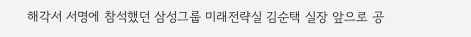해각서 서명에 참석했던 삼성그룹 미래전략실 김순택 실장 앞으로 공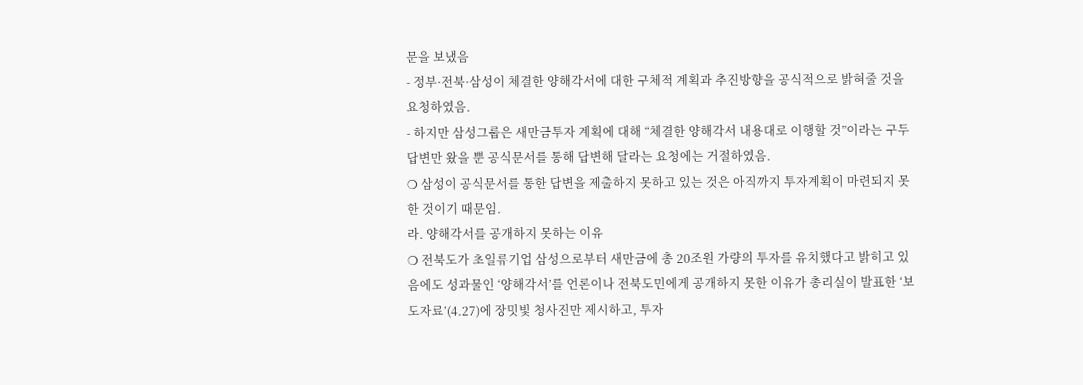문을 보냈음
- 정부·전북·삼성이 체결한 양해각서에 대한 구체적 계획과 추진방향을 공식적으로 밝혀줄 것을 요청하였음.
- 하지만 삼성그룹은 새만금투자 계획에 대해 “체결한 양해각서 내용대로 이행할 것”이라는 구두 답변만 왔을 뿐 공식문서를 통해 답변해 달라는 요청에는 거절하였음.
❍ 삼성이 공식문서를 통한 답변을 제출하지 못하고 있는 것은 아직까지 투자계획이 마련되지 못한 것이기 때문임.
라. 양해각서를 공개하지 못하는 이유
❍ 전북도가 초일류기업 삼성으로부터 새만금에 총 20조원 가량의 투자를 유치했다고 밝히고 있음에도 성과물인 ‘양해각서’를 언론이나 전북도민에게 공개하지 못한 이유가 총리실이 발표한 ‘보도자료’(4.27)에 장밋빛 청사진만 제시하고, 투자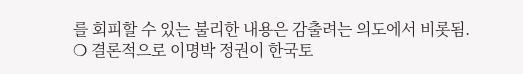를 회피할 수 있는 불리한 내용은 감출려는 의도에서 비롯됨.
❍ 결론적으로 이명박 정권이 한국토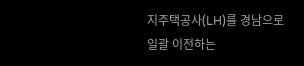지주택공사(LH)를 경남으로 일괄 이전하는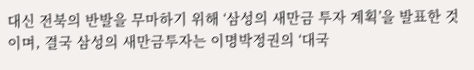대신 전북의 반발을 무마하기 위해 ‘삼성의 새만금 투자 계획’을 발표한 것이며, 결국 삼성의 새만금투자는 이명박정권의 ‘대국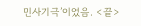민사기극’이었음. <끝>